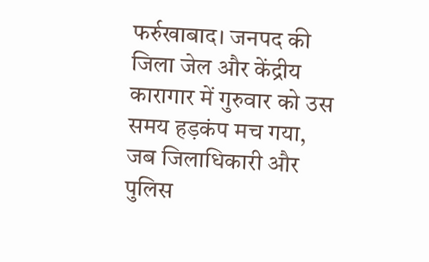फर्रुखाबाद। जनपद की जिला जेल और केंद्रीय कारागार में गुरुवार को उस समय हड़कंप मच गया, जब जिलाधिकारी और पुलिस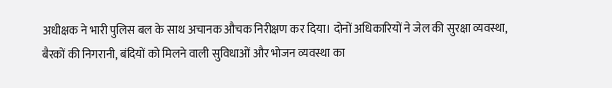अधीक्षक ने भारी पुलिस बल के साथ अचानक औचक निरीक्षण कर दिया। दोनों अधिकारियों ने जेल की सुरक्षा व्यवस्था, बैरकों की निगरानी, बंदियों को मिलने वाली सुविधाओं और भोजन व्यवस्था का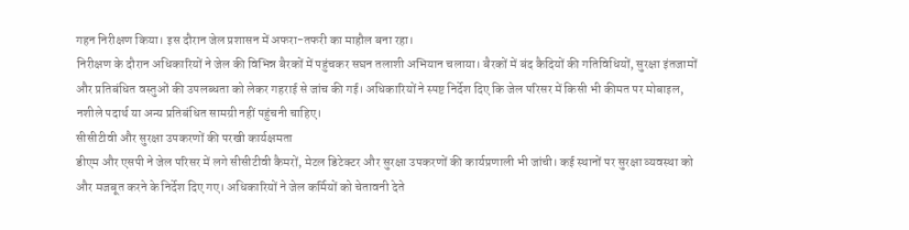गहन निरीक्षण किया। इस दौरान जेल प्रशासन में अफरा-तफरी का माहौल बना रहा।
निरीक्षण के दौरान अधिकारियों ने जेल की विभिन्न बैरकों में पहुंचकर सघन तलाशी अभियान चलाया। बैरकों में बंद कैदियों की गतिविधियों, सुरक्षा इंतजामों और प्रतिबंधित वस्तुओं की उपलब्धता को लेकर गहराई से जांच की गई। अधिकारियों ने स्पष्ट निर्देश दिए कि जेल परिसर में किसी भी कीमत पर मोबाइल, नशीले पदार्थ या अन्य प्रतिबंधित सामग्री नहीं पहुंचनी चाहिए।
सीसीटीवी और सुरक्षा उपकरणों की परखी कार्यक्षमता
डीएम और एसपी ने जेल परिसर में लगे सीसीटीवी कैमरों, मेटल डिटेक्टर और सुरक्षा उपकरणों की कार्यप्रणाली भी जांची। कई स्थानों पर सुरक्षा व्यवस्था को और मजबूत करने के निर्देश दिए गए। अधिकारियों ने जेल कर्मियों को चेतावनी देते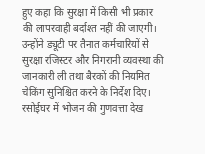हुए कहा कि सुरक्षा में किसी भी प्रकार की लापरवाही बर्दाश्त नहीं की जाएगी।
उन्होंने ड्यूटी पर तैनात कर्मचारियों से सुरक्षा रजिस्टर और निगरानी व्यवस्था की जानकारी ली तथा बैरकों की नियमित चेकिंग सुनिश्चित करने के निर्देश दिए।
रसोईघर में भोजन की गुणवत्ता देख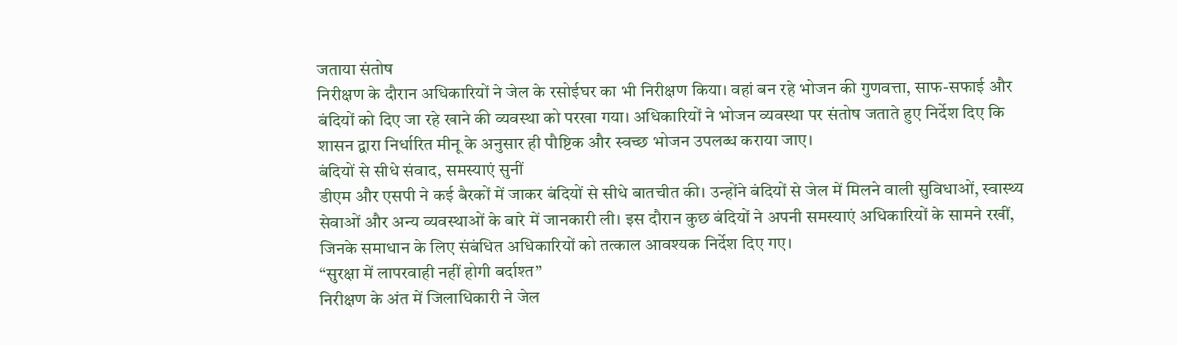जताया संतोष
निरीक्षण के दौरान अधिकारियों ने जेल के रसोईघर का भी निरीक्षण किया। वहां बन रहे भोजन की गुणवत्ता, साफ-सफाई और बंदियों को दिए जा रहे खाने की व्यवस्था को परखा गया। अधिकारियों ने भोजन व्यवस्था पर संतोष जताते हुए निर्देश दिए कि शासन द्वारा निर्धारित मीनू के अनुसार ही पौष्टिक और स्वच्छ भोजन उपलब्ध कराया जाए।
बंदियों से सीधे संवाद, समस्याएं सुनीं
डीएम और एसपी ने कई बैरकों में जाकर बंदियों से सीधे बातचीत की। उन्होंने बंदियों से जेल में मिलने वाली सुविधाओं, स्वास्थ्य सेवाओं और अन्य व्यवस्थाओं के बारे में जानकारी ली। इस दौरान कुछ बंदियों ने अपनी समस्याएं अधिकारियों के सामने रखीं, जिनके समाधान के लिए संबंधित अधिकारियों को तत्काल आवश्यक निर्देश दिए गए।
“सुरक्षा में लापरवाही नहीं होगी बर्दाश्त”
निरीक्षण के अंत में जिलाधिकारी ने जेल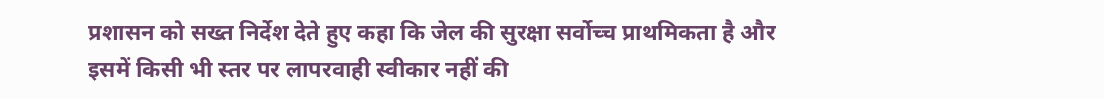प्रशासन को सख्त निर्देश देते हुए कहा कि जेल की सुरक्षा सर्वोच्च प्राथमिकता है और इसमें किसी भी स्तर पर लापरवाही स्वीकार नहीं की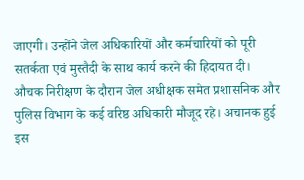जाएगी। उन्होंने जेल अधिकारियों और कर्मचारियों को पूरी सतर्कता एवं मुस्तैदी के साथ कार्य करने की हिदायत दी।
औचक निरीक्षण के दौरान जेल अधीक्षक समेत प्रशासनिक और पुलिस विभाग के कई वरिष्ठ अधिकारी मौजूद रहे। अचानक हुई इस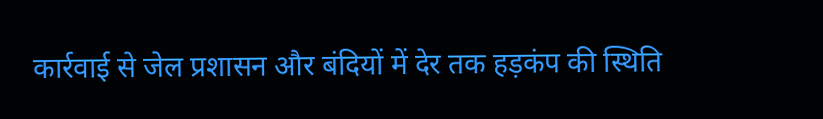कार्रवाई से जेल प्रशासन और बंदियों में देर तक हड़कंप की स्थिति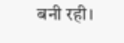बनी रही।